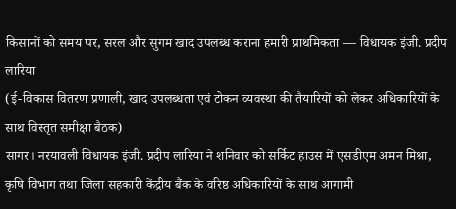किसानों को समय पर, सरल और सुगम खाद उपलब्ध कराना हमारी प्राथमिकता — विधायक इंजी. प्रदीप लारिया
(ई-विकास वितरण प्रणाली, खाद उपलब्धता एवं टोकन व्यवस्था की तैयारियों को लेकर अधिकारियों के साथ विस्तृत समीक्षा बैठक)
सागर। नरयावली विधायक इंजी. प्रदीप लारिया ने शनिवार को सर्किट हाउस में एसडीएम अमन मिश्रा, कृषि विभाग तथा जिला सहकारी केंद्रीय बैंक के वरिष्ठ अधिकारियों के साथ आगामी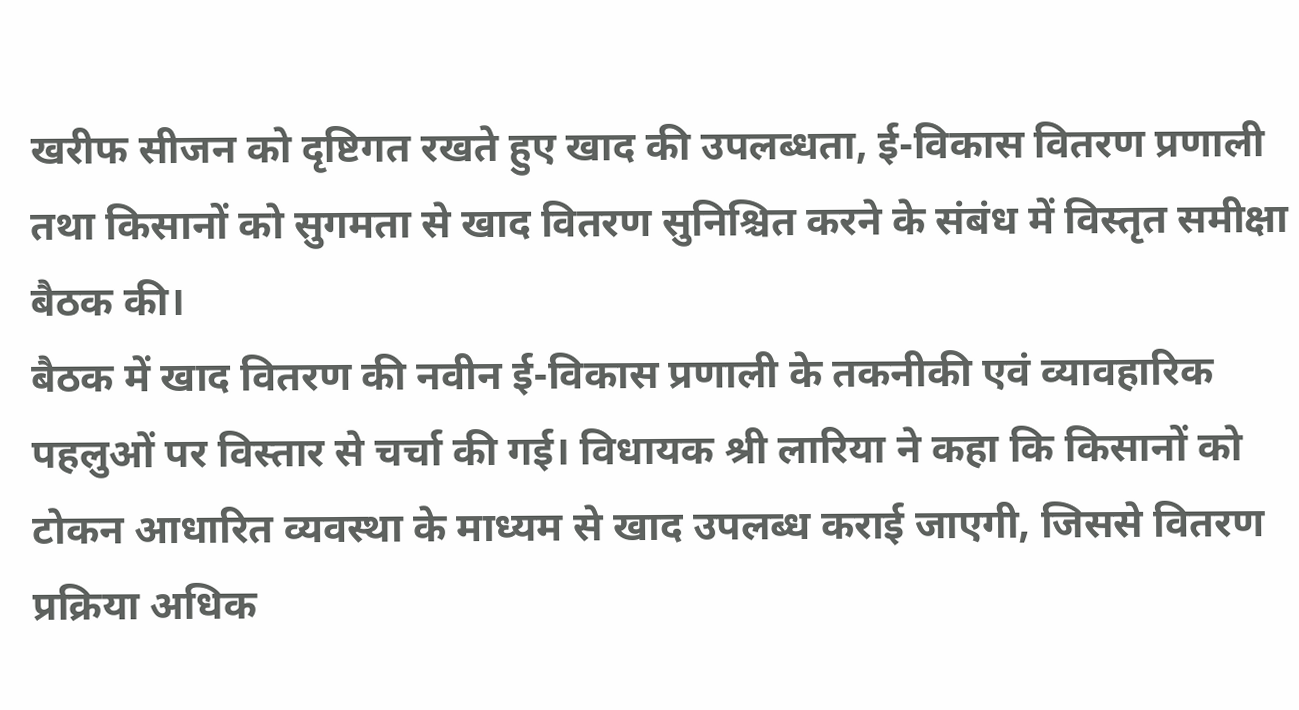खरीफ सीजन को दृष्टिगत रखते हुए खाद की उपलब्धता, ई-विकास वितरण प्रणाली तथा किसानों को सुगमता से खाद वितरण सुनिश्चित करने के संबंध में विस्तृत समीक्षा बैठक की।
बैठक में खाद वितरण की नवीन ई-विकास प्रणाली के तकनीकी एवं व्यावहारिक पहलुओं पर विस्तार से चर्चा की गई। विधायक श्री लारिया ने कहा कि किसानों को टोकन आधारित व्यवस्था के माध्यम से खाद उपलब्ध कराई जाएगी, जिससे वितरण प्रक्रिया अधिक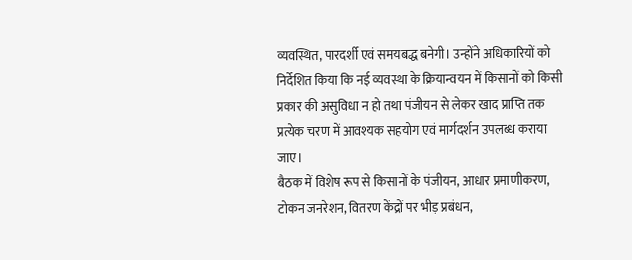व्यवस्थित, पारदर्शी एवं समयबद्ध बनेगी। उन्होंने अधिकारियों को निर्देशित किया कि नई व्यवस्था के क्रियान्वयन में किसानों को किसी प्रकार की असुविधा न हो तथा पंजीयन से लेकर खाद प्राप्ति तक प्रत्येक चरण में आवश्यक सहयोग एवं मार्गदर्शन उपलब्ध कराया जाए।
बैठक में विशेष रूप से किसानों के पंजीयन, आधार प्रमाणीकरण, टोकन जनरेशन, वितरण केंद्रों पर भीड़ प्रबंधन,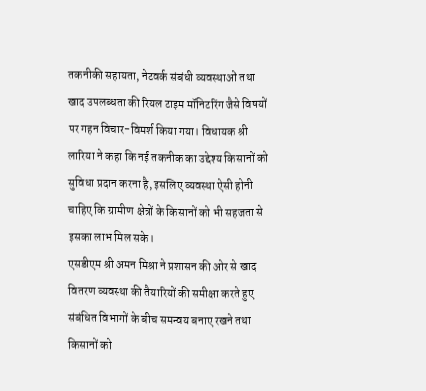तकनीकी सहायता, नेटवर्क संबंधी व्यवस्थाओं तथा खाद उपलब्धता की रियल टाइम मॉनिटरिंग जैसे विषयों पर गहन विचार-विमर्श किया गया। विधायक श्री लारिया ने कहा कि नई तकनीक का उद्देश्य किसानों को सुविधा प्रदान करना है, इसलिए व्यवस्था ऐसी होनी चाहिए कि ग्रामीण क्षेत्रों के किसानों को भी सहजता से इसका लाभ मिल सके।
एसडीएम श्री अमन मिश्रा ने प्रशासन की ओर से खाद वितरण व्यवस्था की तैयारियों की समीक्षा करते हुए संबंधित विभागों के बीच समन्वय बनाए रखने तथा किसानों को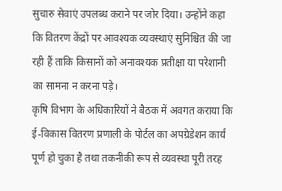सुचारु सेवाएं उपलब्ध कराने पर जोर दिया। उन्होंने कहा कि वितरण केंद्रों पर आवश्यक व्यवस्थाएं सुनिश्चित की जा रही हैं ताकि किसानों को अनावश्यक प्रतीक्षा या परेशानी का सामना न करना पड़े।
कृषि विभाग के अधिकारियों ने बैठक में अवगत कराया कि ई-विकास वितरण प्रणाली के पोर्टल का अपग्रेडेशन कार्य पूर्ण हो चुका है तथा तकनीकी रूप से व्यवस्था पूरी तरह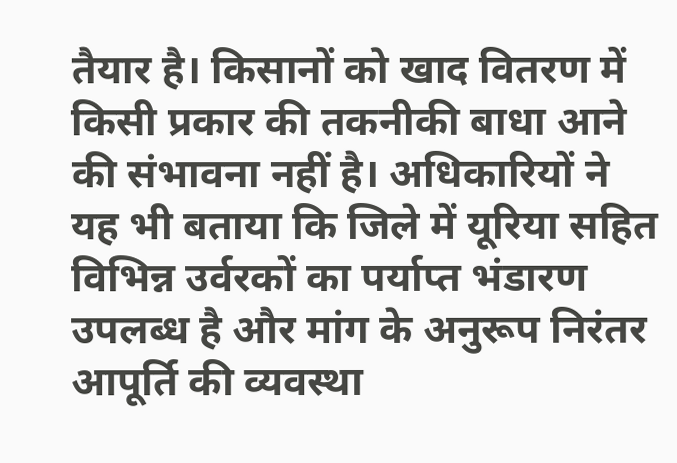तैयार है। किसानों को खाद वितरण में किसी प्रकार की तकनीकी बाधा आने की संभावना नहीं है। अधिकारियों ने यह भी बताया कि जिले में यूरिया सहित विभिन्न उर्वरकों का पर्याप्त भंडारण उपलब्ध है और मांग के अनुरूप निरंतर आपूर्ति की व्यवस्था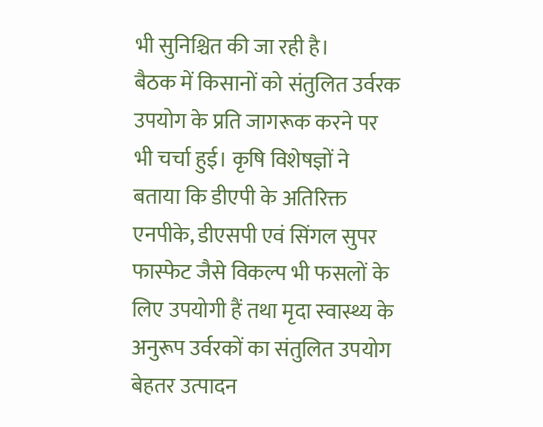भी सुनिश्चित की जा रही है।
बैठक में किसानों को संतुलित उर्वरक उपयोग के प्रति जागरूक करने पर भी चर्चा हुई। कृषि विशेषज्ञों ने बताया कि डीएपी के अतिरिक्त एनपीके, डीएसपी एवं सिंगल सुपर फास्फेट जैसे विकल्प भी फसलों के लिए उपयोगी हैं तथा मृदा स्वास्थ्य के अनुरूप उर्वरकों का संतुलित उपयोग बेहतर उत्पादन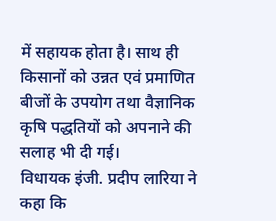में सहायक होता है। साथ ही किसानों को उन्नत एवं प्रमाणित बीजों के उपयोग तथा वैज्ञानिक कृषि पद्धतियों को अपनाने की सलाह भी दी गई।
विधायक इंजी. प्रदीप लारिया ने कहा कि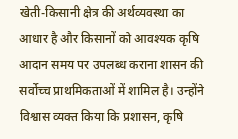खेती-किसानी क्षेत्र की अर्थव्यवस्था का आधार है और किसानों को आवश्यक कृषि आदान समय पर उपलब्ध कराना शासन की सर्वोच्च प्राथमिकताओं में शामिल है। उन्होंने विश्वास व्यक्त किया कि प्रशासन, कृषि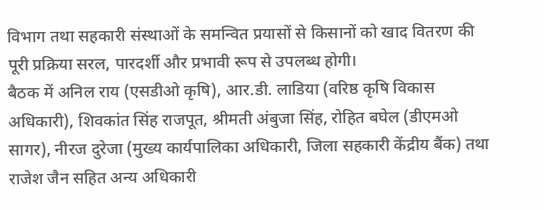विभाग तथा सहकारी संस्थाओं के समन्वित प्रयासों से किसानों को खाद वितरण की पूरी प्रक्रिया सरल, पारदर्शी और प्रभावी रूप से उपलब्ध होगी।
बैठक में अनिल राय (एसडीओ कृषि), आर.डी. लाडिया (वरिष्ठ कृषि विकास अधिकारी), शिवकांत सिंह राजपूत, श्रीमती अंबुजा सिंह, रोहित बघेल (डीएमओ सागर), नीरज दुरेजा (मुख्य कार्यपालिका अधिकारी, जिला सहकारी केंद्रीय बैंक) तथा राजेश जैन सहित अन्य अधिकारी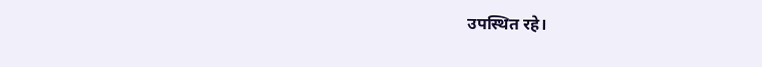उपस्थित रहे।